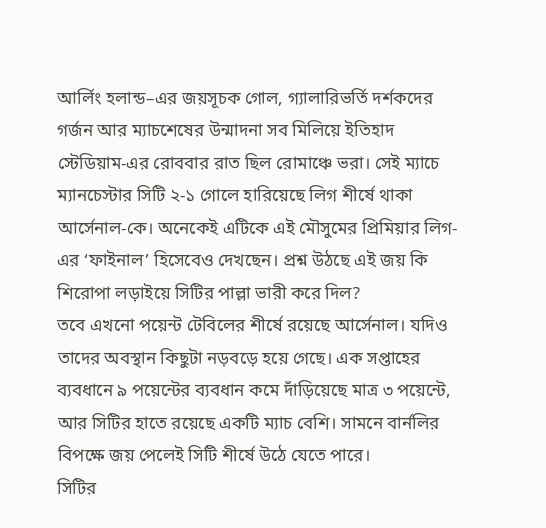আর্লিং হলান্ড–এর জয়সূচক গোল, গ্যালারিভর্তি দর্শকদের গর্জন আর ম্যাচশেষের উন্মাদনা সব মিলিয়ে ইতিহাদ স্টেডিয়াম-এর রোববার রাত ছিল রোমাঞ্চে ভরা। সেই ম্যাচে ম্যানচেস্টার সিটি ২-১ গোলে হারিয়েছে লিগ শীর্ষে থাকা আর্সেনাল-কে। অনেকেই এটিকে এই মৌসুমের প্রিমিয়ার লিগ-এর ‘ফাইনাল’ হিসেবেও দেখছেন। প্রশ্ন উঠছে এই জয় কি শিরোপা লড়াইয়ে সিটির পাল্লা ভারী করে দিল?
তবে এখনো পয়েন্ট টেবিলের শীর্ষে রয়েছে আর্সেনাল। যদিও তাদের অবস্থান কিছুটা নড়বড়ে হয়ে গেছে। এক সপ্তাহের ব্যবধানে ৯ পয়েন্টের ব্যবধান কমে দাঁড়িয়েছে মাত্র ৩ পয়েন্টে, আর সিটির হাতে রয়েছে একটি ম্যাচ বেশি। সামনে বার্নলির বিপক্ষে জয় পেলেই সিটি শীর্ষে উঠে যেতে পারে।
সিটির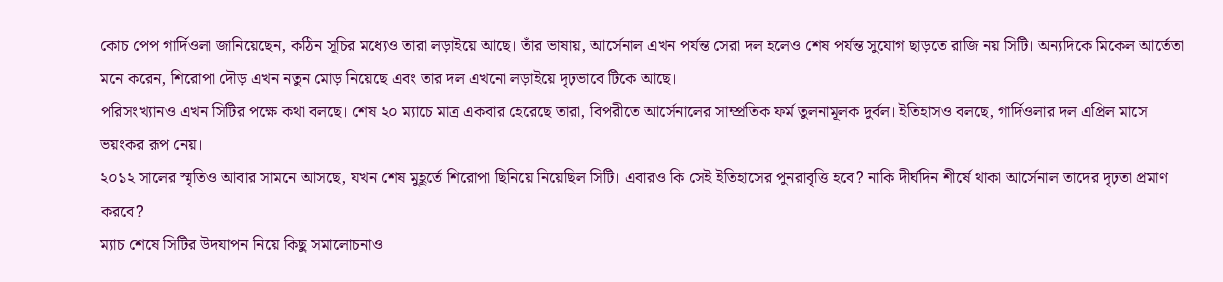কোচ পেপ গার্দিওলা জানিয়েছেন, কঠিন সূচির মধ্যেও তারা লড়াইয়ে আছে। তাঁর ভাষায়, আর্সেনাল এখন পর্যন্ত সেরা দল হলেও শেষ পর্যন্ত সুযোগ ছাড়তে রাজি নয় সিটি। অন্যদিকে মিকেল আর্তেতা মনে করেন, শিরোপা দৌড় এখন নতুন মোড় নিয়েছে এবং তার দল এখনো লড়াইয়ে দৃঢ়ভাবে টিকে আছে।
পরিসংখ্যানও এখন সিটির পক্ষে কথা বলছে। শেষ ২০ ম্যাচে মাত্র একবার হেরেছে তারা, বিপরীতে আর্সেনালের সাম্প্রতিক ফর্ম তুলনামূলক দুর্বল। ইতিহাসও বলছে, গার্দিওলার দল এপ্রিল মাসে ভয়ংকর রূপ নেয়।
২০১২ সালের স্মৃতিও আবার সামনে আসছে, যখন শেষ মুহূর্তে শিরোপা ছিনিয়ে নিয়েছিল সিটি। এবারও কি সেই ইতিহাসের পুনরাবৃত্তি হবে? নাকি দীর্ঘদিন শীর্ষে থাকা আর্সেনাল তাদের দৃঢ়তা প্রমাণ করবে?
ম্যাচ শেষে সিটির উদযাপন নিয়ে কিছু সমালোচনাও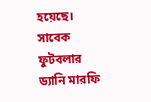হয়েছে। সাবেক ফুটবলার ড্যানি মারফি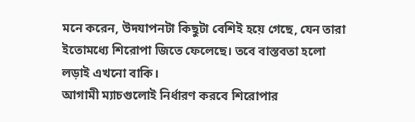মনে করেন, উদযাপনটা কিছুটা বেশিই হয়ে গেছে, যেন তারা ইতোমধ্যে শিরোপা জিতে ফেলেছে। তবে বাস্তবতা হলো লড়াই এখনো বাকি।
আগামী ম্যাচগুলোই নির্ধারণ করবে শিরোপার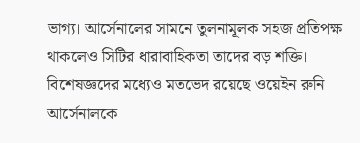ভাগ্য। আর্সেনালের সামনে তুলনামূলক সহজ প্রতিপক্ষ থাকলেও সিটির ধারাবাহিকতা তাদের বড় শক্তি। বিশেষজ্ঞদের মধ্যেও মতভেদ রয়েছে ওয়েইন রুনি আর্সেনালকে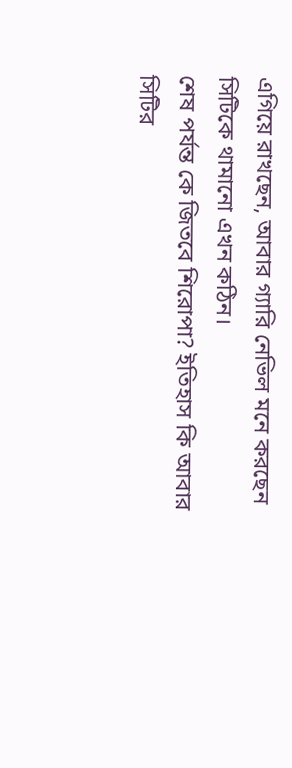এগিয়ে রাখছেন, আবার গ্যারি নেভিল মনে করছেন সিটিকে থামানো এখন কঠিন।
শেষ পর্যন্ত কে জিতবে শিরোপা? ইতিহাস কি আবার সিটির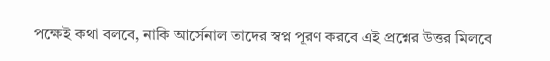পক্ষেই কথা বলবে, নাকি আর্সেনাল তাদের স্বপ্ন পূরণ করবে এই প্রশ্নের উত্তর মিলবে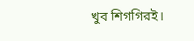খুব শিগগিরই।